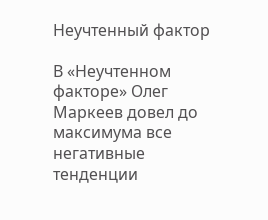Неучтенный фактор

В «Неучтенном факторе» Олег Маркеев довел до максимума все негативные тенденции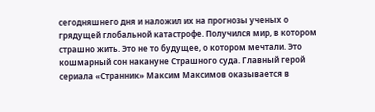сегодняшнего дня и наложил их на прогнозы ученых о грядущей глобальной катастрофе. Получился мир, в котором страшно жить. Это не то будущее, о котором мечтали. Это кошмарный сон накануне Страшного суда. Главный герой сериала «Странник» Максим Максимов оказывается в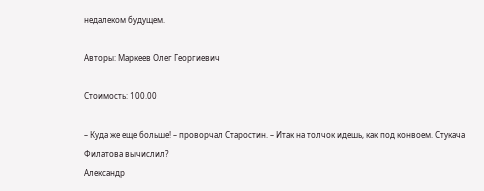недалеком будущем.

Авторы: Маркеев Олег Георгиевич

Стоимость: 100.00

– Куда же еще больше! – проворчал Старостин. – Итак на толчок идешь, как под конвоем. Стукача Филатова вычислил?
Александр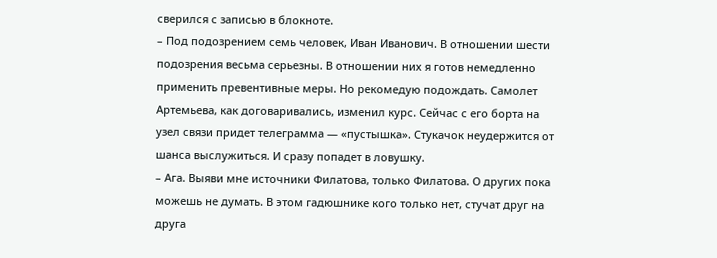сверился с записью в блокноте.
– Под подозрением семь человек, Иван Иванович. В отношении шести подозрения весьма серьезны. В отношении них я готов немедленно применить превентивные меры. Но рекомедую подождать. Самолет Артемьева, как договаривались, изменил курс. Сейчас с его борта на узел связи придет телеграмма — «пустышка». Стукачок неудержится от шанса выслужиться. И сразу попадет в ловушку.
– Ага. Выяви мне источники Филатова, только Филатова. О других пока можешь не думать. В этом гадюшнике кого только нет, стучат друг на друга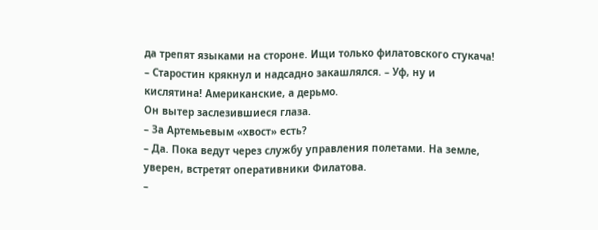да трепят языками на стороне. Ищи только филатовского стукача! – Старостин крякнул и надсадно закашлялся. – Уф, ну и кислятина! Американские, а дерьмо.
Он вытер заслезившиеся глаза.
– За Артемьевым «хвост» есть?
– Да. Пока ведут через службу управления полетами. На земле, уверен, встретят оперативники Филатова.
–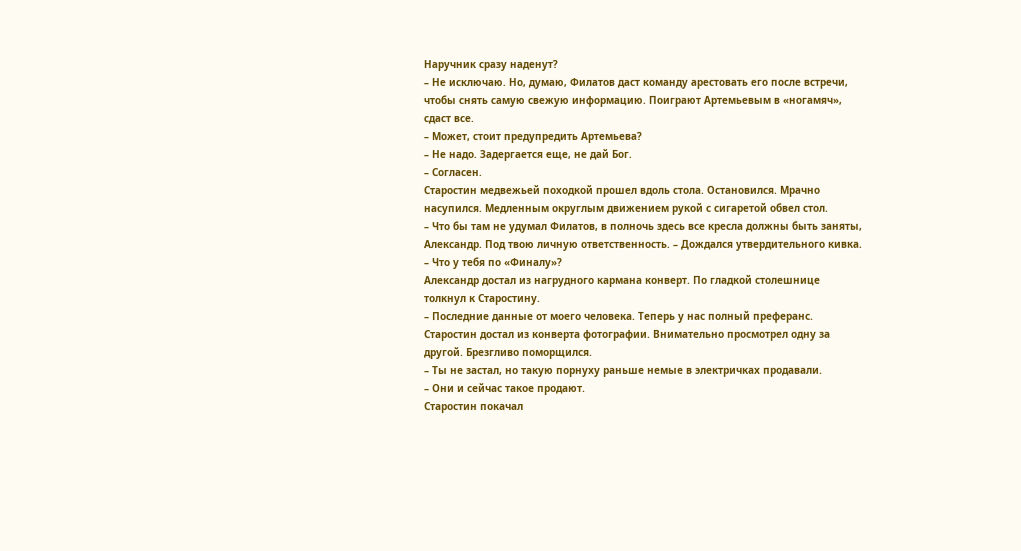Наручник сразу наденут?
– Не исключаю. Но, думаю, Филатов даст команду арестовать его после встречи, чтобы снять самую свежую информацию. Поиграют Артемьевым в «ногамяч», сдаст все.
– Может, стоит предупредить Артемьева?
– Не надо. Задергается еще, не дай Бог.
– Согласен.
Старостин медвежьей походкой прошел вдоль стола. Остановился. Мрачно насупился. Медленным округлым движением рукой с сигаретой обвел стол.
– Что бы там не удумал Филатов, в полночь здесь все кресла должны быть заняты, Александр. Под твою личную ответственность. – Дождался утвердительного кивка. – Что у тебя по «Финалу»?
Александр достал из нагрудного кармана конверт. По гладкой столешнице толкнул к Старостину.
– Последние данные от моего человека. Теперь у нас полный преферанс.
Старостин достал из конверта фотографии. Внимательно просмотрел одну за другой. Брезгливо поморщился.
– Ты не застал, но такую порнуху раньше немые в электричках продавали.
– Они и сейчас такое продают.
Старостин покачал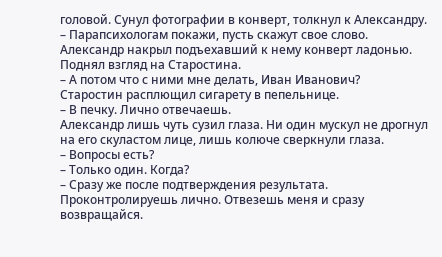головой. Сунул фотографии в конверт, толкнул к Александру.
– Парапсихологам покажи, пусть скажут свое слово.
Александр накрыл подъехавший к нему конверт ладонью. Поднял взгляд на Старостина.
– А потом что с ними мне делать, Иван Иванович?
Старостин расплющил сигарету в пепельнице.
– В печку. Лично отвечаешь.
Александр лишь чуть сузил глаза. Ни один мускул не дрогнул на его скуластом лице, лишь колюче сверкнули глаза.
– Вопросы есть?
– Только один. Когда?
– Сразу же после подтверждения результата. Проконтролируешь лично. Отвезешь меня и сразу возвращайся.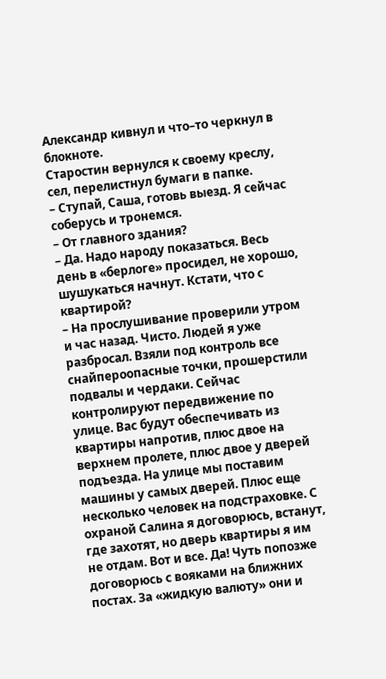Александр кивнул и что–то черкнул в блокноте.
Старостин вернулся к своему креслу, сел, перелистнул бумаги в папке.
– Ступай, Саша, готовь выезд. Я сейчас соберусь и тронемся.
– От главного здания?
– Да. Надо народу показаться. Весь день в «берлоге» просидел, не хорошо, шушукаться начнут. Кстати, что с квартирой?
– На прослушивание проверили утром и час назад. Чисто. Людей я уже разбросал. Взяли под контроль все снайпероопасные точки, прошерстили подвалы и чердаки. Сейчас контролируют передвижение по улице. Вас будут обеспечивать из квартиры напротив, плюс двое на верхнем пролете, плюс двое у дверей подъезда. На улице мы поставим машины у самых дверей. Плюс еще несколько человек на подстраховке. С охраной Салина я договорюсь, встанут, где захотят, но дверь квартиры я им не отдам. Вот и все. Да! Чуть попозже договорюсь с вояками на ближних постах. За «жидкую валюту» они и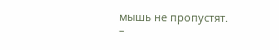мышь не пропустят.
–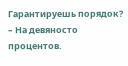Гарантируешь порядок?
– На девяносто процентов.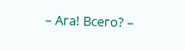– Ага! Всего? –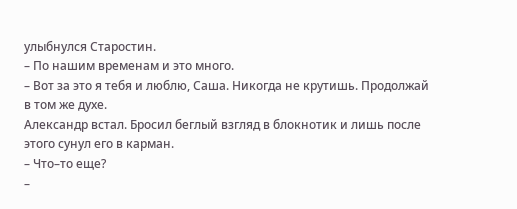улыбнулся Старостин.
– По нашим временам и это много.
– Вот за это я тебя и люблю, Саша. Никогда не крутишь. Продолжай в том же духе.
Александр встал. Бросил беглый взгляд в блокнотик и лишь после этого сунул его в карман.
– Что–то еще?
–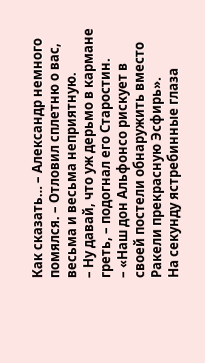Как сказать… – Александр немного помялся. – Отловил сплетню о вас, весьма и весьма неприятную.
– Ну давай, что уж дерьмо в кармане греть, – подогнал его Старостин.
– «Наш дон Альфонсо рискует в своей постели обнаружить вместо Ракели прекрасную Эсфирь».
На секунду ястребинные глаза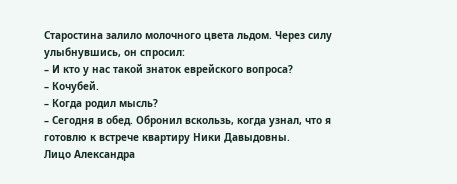Старостина залило молочного цвета льдом. Через силу улыбнувшись, он спросил:
– И кто у нас такой знаток еврейского вопроса?
– Кочубей.
– Когда родил мысль?
– Сегодня в обед. Обронил вскользь, когда узнал, что я готовлю к встрече квартиру Ники Давыдовны.
Лицо Александра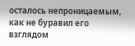осталось непроницаемым, как не буравил его взглядом